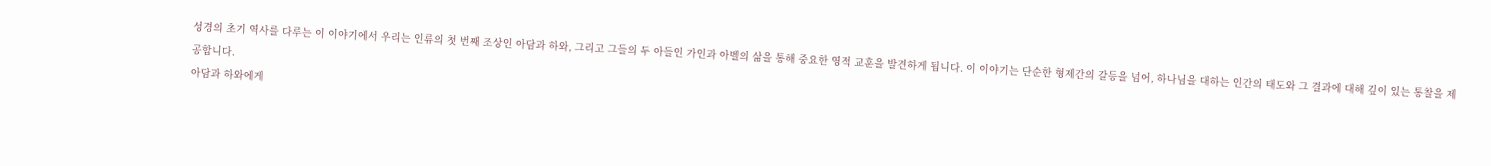성경의 초기 역사를 다루는 이 이야기에서 우리는 인류의 첫 번째 조상인 아담과 하와, 그리고 그들의 두 아들인 가인과 아벨의 삶을 통해 중요한 영적 교훈을 발견하게 됩니다. 이 이야기는 단순한 형제간의 갈등을 넘어, 하나님을 대하는 인간의 태도와 그 결과에 대해 깊이 있는 통찰을 제공합니다.
아담과 하와에게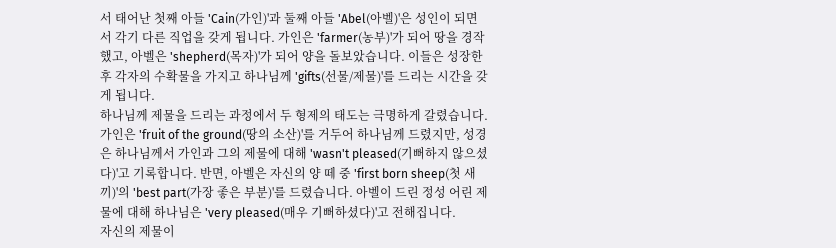서 태어난 첫째 아들 'Cain(가인)'과 둘째 아들 'Abel(아벨)'은 성인이 되면서 각기 다른 직업을 갖게 됩니다. 가인은 'farmer(농부)'가 되어 땅을 경작했고, 아벨은 'shepherd(목자)'가 되어 양을 돌보았습니다. 이들은 성장한 후 각자의 수확물을 가지고 하나님께 'gifts(선물/제물)'를 드리는 시간을 갖게 됩니다.
하나님께 제물을 드리는 과정에서 두 형제의 태도는 극명하게 갈렸습니다. 가인은 'fruit of the ground(땅의 소산)'를 거두어 하나님께 드렸지만, 성경은 하나님께서 가인과 그의 제물에 대해 'wasn't pleased(기뻐하지 않으셨다)'고 기록합니다. 반면, 아벨은 자신의 양 떼 중 'first born sheep(첫 새끼)'의 'best part(가장 좋은 부분)'를 드렸습니다. 아벨이 드린 정성 어린 제물에 대해 하나님은 'very pleased(매우 기뻐하셨다)'고 전해집니다.
자신의 제물이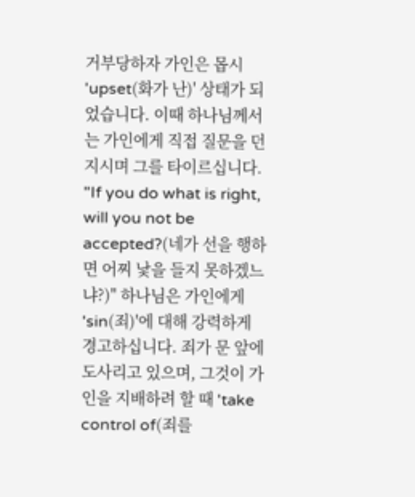거부당하자 가인은 몹시 'upset(화가 난)' 상태가 되었습니다. 이때 하나님께서는 가인에게 직접 질문을 던지시며 그를 타이르십니다. "If you do what is right, will you not be accepted?(네가 선을 행하면 어찌 낯을 들지 못하겠느냐?)" 하나님은 가인에게 'sin(죄)'에 대해 강력하게 경고하십니다. 죄가 문 앞에 도사리고 있으며, 그것이 가인을 지배하려 할 때 'take control of(죄를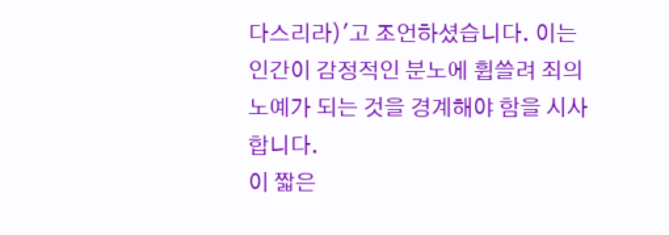다스리라)'고 조언하셨습니다. 이는 인간이 감정적인 분노에 휩쓸려 죄의 노예가 되는 것을 경계해야 함을 시사합니다.
이 짧은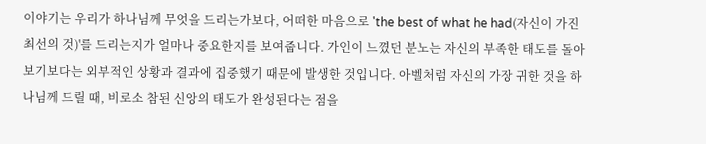이야기는 우리가 하나님께 무엇을 드리는가보다, 어떠한 마음으로 'the best of what he had(자신이 가진 최선의 것)'를 드리는지가 얼마나 중요한지를 보여줍니다. 가인이 느꼈던 분노는 자신의 부족한 태도를 돌아보기보다는 외부적인 상황과 결과에 집중했기 때문에 발생한 것입니다. 아벨처럼 자신의 가장 귀한 것을 하나님께 드릴 때, 비로소 참된 신앙의 태도가 완성된다는 점을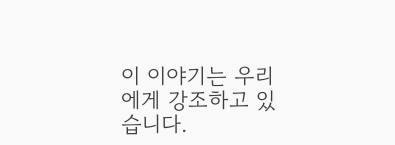이 이야기는 우리에게 강조하고 있습니다.